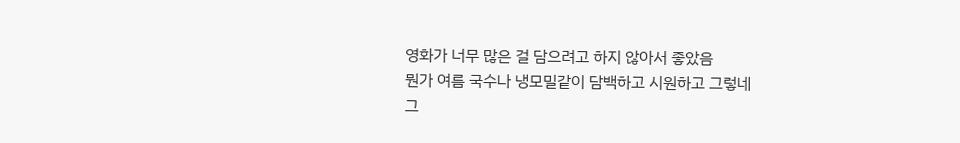영화가 너무 많은 걸 담으려고 하지 않아서 좋았음
뭔가 여름 국수나 냉모밀같이 담백하고 시원하고 그렇네
그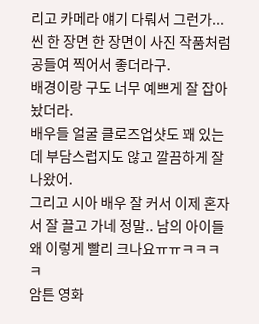리고 카메라 얘기 다뤄서 그런가...
씬 한 장면 한 장면이 사진 작품처럼 공들여 찍어서 좋더라구.
배경이랑 구도 너무 예쁘게 잘 잡아놨더라.
배우들 얼굴 클로즈업샷도 꽤 있는데 부담스럽지도 않고 깔끔하게 잘 나왔어.
그리고 시아 배우 잘 커서 이제 혼자서 잘 끌고 가네 정말.. 남의 아이들 왜 이렇게 빨리 크나요ㅠㅠㅋㅋㅋㅋ
암튼 영화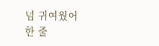넘 귀여웠어
한 줄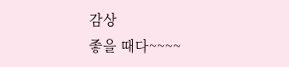감상
좋을 때다~~~~